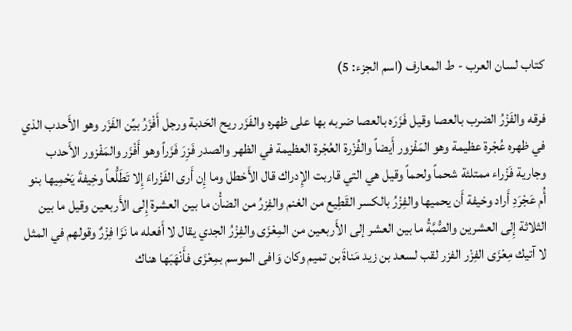كتاب لسان العرب - ط المعارف (اسم الجزء: 5)

فرقه والفَزْرُ الضرب بالعصا وقيل فَزَرَه بالعصا ضربه بها على ظهره والفَزَر ريح الحَدبة ورجل أَفْزَرُ بيِّن الفَزَر وهو الأَحدب الذي في ظهره عُجْرة عظيمة وهو المَفْزور أَيضاً والفُزْرة العُجْرة العظيمة في الظهر والصدر فَزِرَ فَزَراً وهو أَفْزَر والمَفْزور الأَحدب وجارية فَزْراء ممتلئة شحماً ولحماً وقيل هي التي قاربت الإِدراك قال الأَخطل وما إِن أَرى الفَزْراءَ إِلا تَطَلُّعاً وخِيفةَ يَحْمِيها بنو أُم عَجْرَدِ أَراد وخيفة أَن يحميها والفِزْرُ بالكسر القَطِيع من الغنم والفِزرُ من الضأْن ما بين العشرة إِلى الأَربعين وقيل ما بين الثلاثة إِلى العشرين والصُّبَّةُ ما بين العشر إلى الأَربعين من المِعْزَى والفِزْرُ الجدي يقال لا أَفعله ما نَزَا فِزْرٌ وقولهم في المثل لا آتيك مِعْزَى الفِزْر الفزر لقب لسعد بن زيد مَناةَ بن تميم وكان وَافى الموسم بمِعْزَى فأَنْهَبَها هناك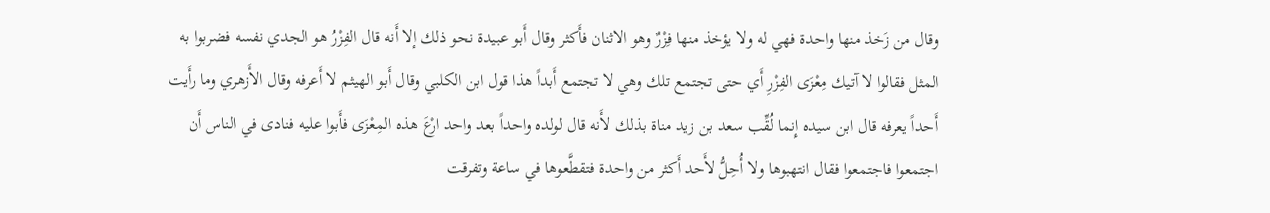وقال من زَخذ منها واحدة فهي له ولا يؤخذ منها فِزْرٌ وهو الاثنان فأَكثر وقال أَبو عبيدة نحو ذلك إلا أَنه قال الفِزْرُ هو الجدي نفسه فضربوا به المثل فقالوا لا آتيك مِعْزَى الفِزْرِ أَي حتى تجتمع تلك وهي لا تجتمع أَبداً هذا قول ابن الكلبي وقال أَبو الهيثم لا أَعرفه وقال الأَزهري وما رأَيت أَحداً يعرفه قال ابن سيده إِنما لُقِّب سعد بن زيد مناة بذلك لأَنه قال لولده واحداً بعد واحد ارْعَ هذه المِعْزَى فأَبوا عليه فنادى في الناس أَن اجتمعوا فاجتمعوا فقال انتهبوها ولا أُحِلُّ لأَحد أَكثر من واحدة فتقطَّعوها في ساعة وتفرقت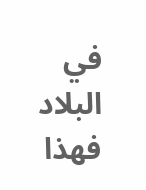في البلاد فهذا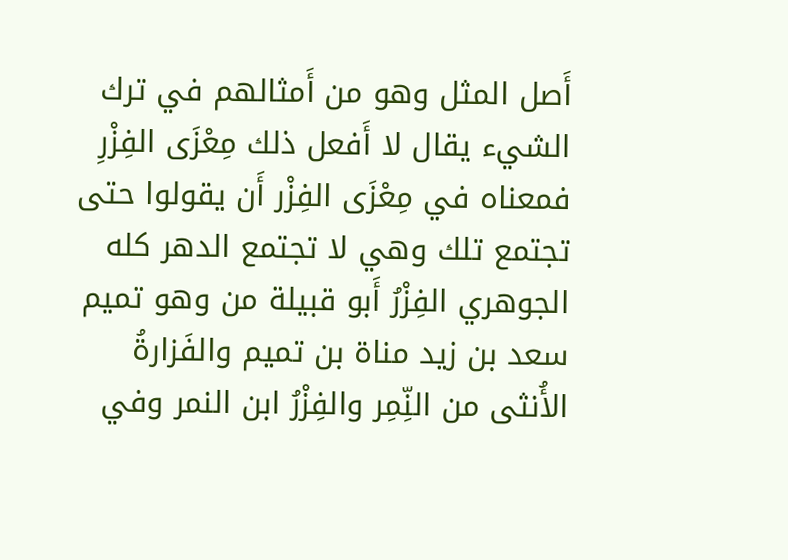أَصل المثل وهو من أَمثالهم في ترك الشيء يقال لا أَفعل ذلك مِعْزَى الفِزْرِ فمعناه في مِعْزَى الفِزْر أَن يقولوا حتى تجتمع تلك وهي لا تجتمع الدهر كله الجوهري الفِزْرُ أَبو قبيلة من وهو تميم سعد بن زيد مناة بن تميم والفَزارةُ الأُنثى من النِّمِر والفِزْرُ ابن النمر وفي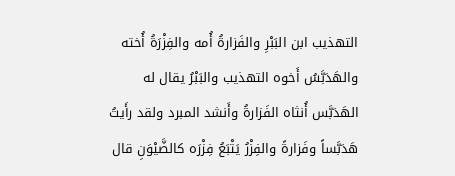التهذيب ابن البَبْرِ والفَزارةُ أُمه والفِزْرَةُ أُخته والهَدَبَّسُ أَخوه التهذيب والبَبْرُ يقال له الهَدَبَّس أُنثاه الفَزارةُ وأَنشد المبرد ولقد رأَيتُ هَدَبَّساً وفَزارةً والفِزْرُ يَتْبَعُ فِزْرَه كالضَّيْوَنِ قال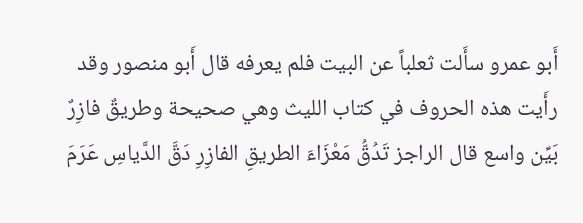أَبو عمرو سأَلت ثعلباً عن البيت فلم يعرفه قال أَبو منصور وقد رأَيت هذه الحروف في كتاب الليث وهي صحيحة وطريقٌ فازِرٌ بَيِّن واسع قال الراجز تَدُقُّ مَعْزَاءَ الطريقِ الفازِرِ دَقَّ الدَّياسِ عَرَمَ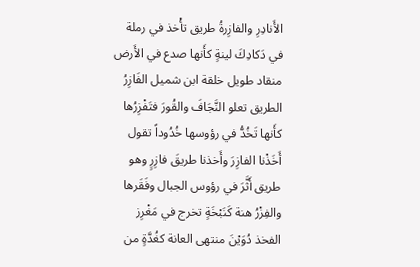الأَنادِرِ والفازِرةُ طريق تأْخذ في رملة في دَكادِكَ لينةٍ كأَنها صدع في الأَرض منقاد طويل خلقة ابن شميل الفَازِرُ الطريق تعلو النَّجَافَ والقُورَ فتَفْزِرُها كأَنها تَخُدُّ في رؤوسها خُدُوداً تقول أَخَذْنا الفازِرَ وأَخذنا طريقَ فازِرٍ وهو طريق أَثَّرَ في رؤوس الجبال وفَقَرها والفِزْرُ هنة كَنَبْخَةٍ تخرج في مَغْرِز الفخذ دُوَيْنَ منتهى العانة كغُدَّةٍ من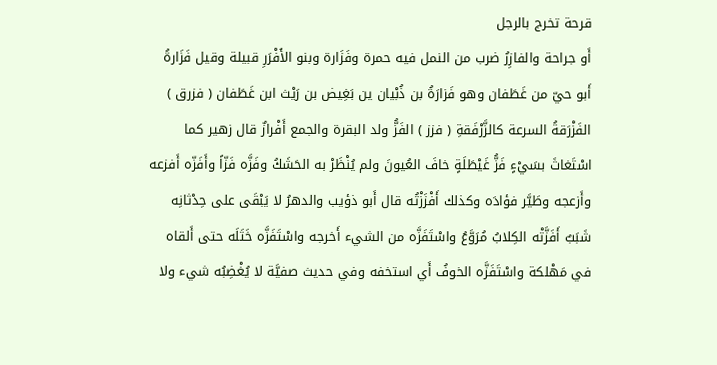قرحة تخرج بالرجل
أَو جراحة والفازِرُ ضرب من النمل فيه حمرة وفَزَارة وبنو الأَفْرَرِ قبيلة وقيل فَزَارةُ أَبو حيّ من غَطَفان وهو فَزارَةُ بن ذُبْيان ين بَغِيض بن رَيْث ابن غَطَفان ( فزرق ) الفَزْرَقةُ السرعة كالزَّرْفَقةِ ( فزز ) الفَزُّ ولد البقرة والجمع أَفْرازٌ قال زهير كما اسْتَغاثَ بسَيْءٍ فَزُّ غَيْطَلَةٍ خافَ العُيونَ ولم يُنْظَرْ به الحَشَكُ وفَزَّه فَزّاً وأَفَزّه أَفزعه وأَزعجه وطَيَّر فؤادَه وكذلك أَفْزَزْتُه قال أَبو ذؤيب والدهرُ لا يَبْقَى على حِدْثانِه شَبَبٌ أَفَزَّتْه الكِلابُ مُرَوَّعُ واسْتَفَزَّه من الشيء أَخرجه واسْتَفَزَّه خَتَلَه حتى أَلقاه في مَهْلكة واسْتَفَزَّه الخوفُ أَي استخفه وفي حديث صفيَّة لا يُغْضِبُه شيء ولا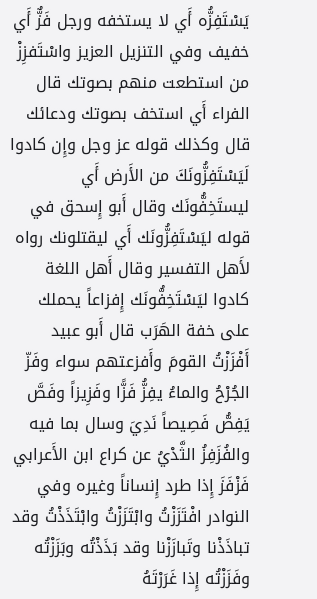يَسْتَفِزُّه أَي لا يستخفه ورجل فَزٌّ أَي خفيف وفي التنزيل العزيز واسْتَفزِزْ من استطعت منهم بصوتك قال الفراء أَي استخف بصوتك ودعائك قال وكذلك قوله عز وجل وإِن كادوا لَيَسْتَفِزُّونَكَ من الأَرض أَي ليستَخِفُّونَك وقال أَبو إِسحق في قوله ليَسْتَفِزُّونَك أَي ليقتلونك رواه لأَهل التفسير وقال أَهل اللغة كادوا ليَسْتَخِفُّونَك إِفزاعاً يحملك على خفة الهَرَب قال أَبو عبيد أَفْزَزْتُ القومَ وأَفزعتهم سواء وفَزّ الجُرْحُ والماءُ يفِزُّ فَزًّا وفَزِيزاً وفَصَّ يَفِصُّ فَصِيصاً نَدِيَ وسال بما فيه والفُزَفِزُ الثَّدْيُ عن كراع ابن الأَعرابي فَزْفَزَ إِذا طرد إِنساناً وغيره وفي النوادر افْتَزَزْتُ وابْتَزَزْتُ وابْتَذَذْتُ وقد تباذَذْنا وتَبازَزْنا وقد بَذَذْتُه وبَزَزْتُه وفَزَزْتُه إِذا غَرَرْتَهُ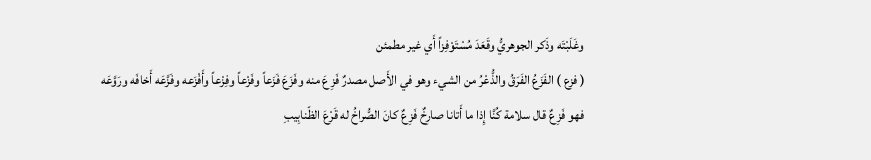وغَلَبْتَه وذَكر الجوهريُّ وقَعَدَ مُسْتَوْفِزاً أَي غير مطمئن
( فزع ) الفَزَعُ الفَرَقُ والذُّعْرُ من الشيء وهو في الأَصل مصدرٌ فَزِعَ منه وفَزَعَ فَزَعاً وفَزْعاً وفِزْعاً وأَفْزَعه وفَزَّعَه أَخافَه ورَوَّعَه فهو فَزِعٌ قال سلامة كُنَّا إِذا ما أَتانا صارِخٌ فَزِعٌ كانَ الصُّراخُ له قَرْعَ الظّنابِيبِ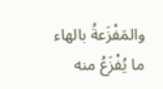والمَفْزَعةُ بالهاء ما يُفْزَعُ منه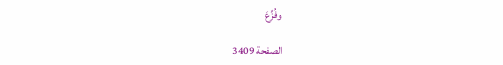وفُزِّعَ

الصفحة 3409